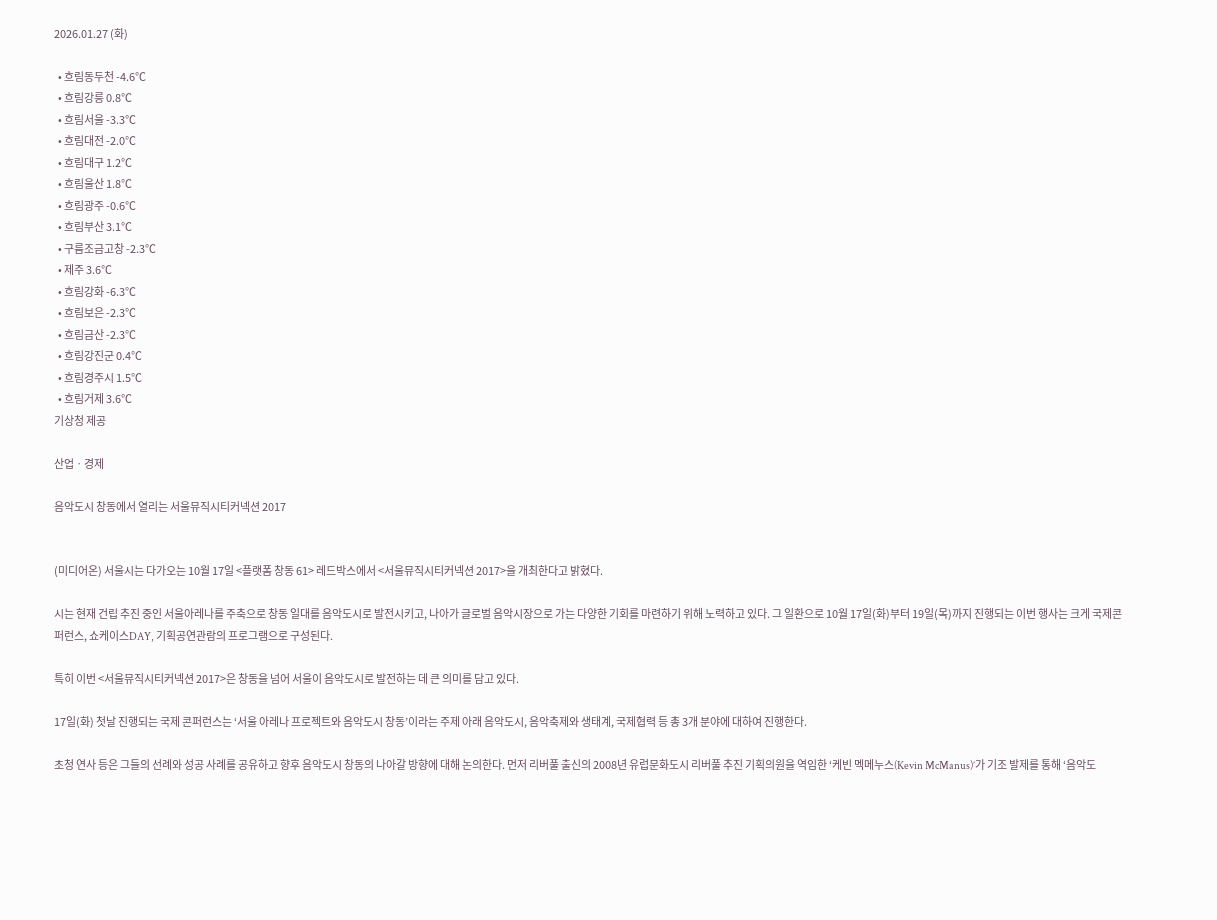2026.01.27 (화)

  • 흐림동두천 -4.6℃
  • 흐림강릉 0.8℃
  • 흐림서울 -3.3℃
  • 흐림대전 -2.0℃
  • 흐림대구 1.2℃
  • 흐림울산 1.8℃
  • 흐림광주 -0.6℃
  • 흐림부산 3.1℃
  • 구름조금고창 -2.3℃
  • 제주 3.6℃
  • 흐림강화 -6.3℃
  • 흐림보은 -2.3℃
  • 흐림금산 -2.3℃
  • 흐림강진군 0.4℃
  • 흐림경주시 1.5℃
  • 흐림거제 3.6℃
기상청 제공

산업ㆍ경제

음악도시 창동에서 열리는 서울뮤직시티커넥션 2017


(미디어온) 서울시는 다가오는 10월 17일 <플랫폼 창동 61> 레드박스에서 <서울뮤직시티커넥션 2017>을 개최한다고 밝혔다.

시는 현재 건립 추진 중인 서울아레나를 주축으로 창동 일대를 음악도시로 발전시키고, 나아가 글로벌 음악시장으로 가는 다양한 기회를 마련하기 위해 노력하고 있다. 그 일환으로 10월 17일(화)부터 19일(목)까지 진행되는 이번 행사는 크게 국제콘퍼런스, 쇼케이스DAY, 기획공연관람의 프로그램으로 구성된다.

특히 이번 <서울뮤직시티커넥션 2017>은 창동을 넘어 서울이 음악도시로 발전하는 데 큰 의미를 담고 있다.

17일(화) 첫날 진행되는 국제 콘퍼런스는 ‘서울 아레나 프로젝트와 음악도시 창동’이라는 주제 아래 음악도시, 음악축제와 생태계, 국제협력 등 총 3개 분야에 대하여 진행한다.

초청 연사 등은 그들의 선례와 성공 사례를 공유하고 향후 음악도시 창동의 나아갈 방향에 대해 논의한다. 먼저 리버풀 출신의 2008년 유럽문화도시 리버풀 추진 기획의원을 역임한 ‘케빈 멕메누스(Kevin McManus)’가 기조 발제를 통해 ‘음악도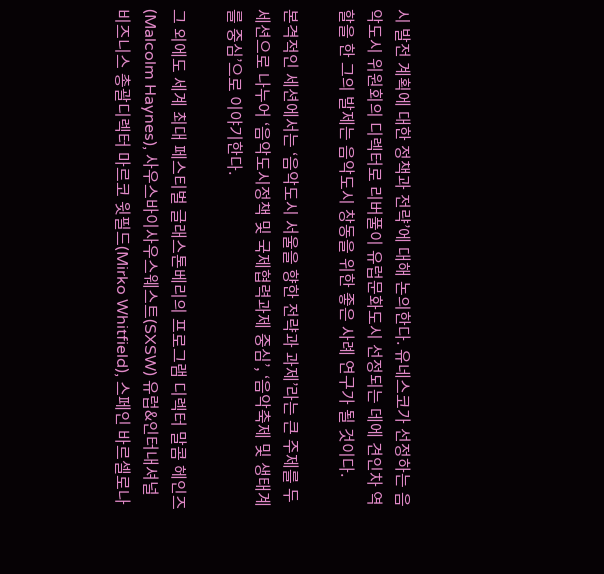시 발전 계획에 대한 정책과 전략’에 대해 논의한다. 유네스코가 선정하는 음악도시 위원회의 디렉터로 리버풀이 유럽문화도시 선정되는 데에 견인차 역할을 한 그의 발제는 음악도시 창동을 위한 좋은 사례 연구가 될 것이다.

본격적인 세션에서는 ‘음악도시 서울을 향한 전략과 과제’라는 큰 주제를 두 세션으로 나누어 ‘음악도시정책 및 국제협력과제 중심’, ‘음악축제 및 생태계를 중심’으로 이야기한다.

그 외에도 세계 최대 페스티벌 글래스톤베리의 프로그램 디렉터 말콤 헤인즈(Malcolm Haynes), 사우스바이사우스웨스트(SXSW) 유럽&인터내셔널 비즈니스 총괄디렉터 마르코 윗필드(Mirko Whitfield), 스페인 바르셀로나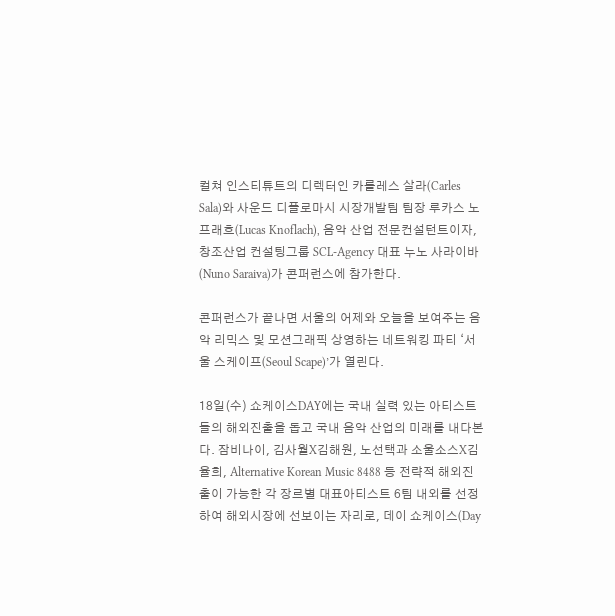컬쳐 인스티튜트의 디렉터인 카를레스 살라(Carles Sala)와 사운드 디플로마시 시장개발팀 팀장 루카스 노프래흐(Lucas Knoflach), 음악 산업 전문컨설턴트이자, 창조산업 컨설팅그룹 SCL-Agency 대표 누노 사라이바(Nuno Saraiva)가 콘퍼런스에 참가한다.

콘퍼런스가 끝나면 서울의 어제와 오늘을 보여주는 음악 리믹스 및 모션그래픽 상영하는 네트워킹 파티 ‘서울 스케이프(Seoul Scape)’가 열린다.

18일(수) 쇼케이스DAY에는 국내 실력 있는 아티스트들의 해외진출을 돕고 국내 음악 산업의 미래를 내다본다. 잠비나이, 김사월X김해원, 노선택과 소울소스X김율희, Alternative Korean Music 8488 등 전략적 해외진출이 가능한 각 장르별 대표아티스트 6팀 내외를 선정하여 해외시장에 선보이는 자리로, 데이 쇼케이스(Day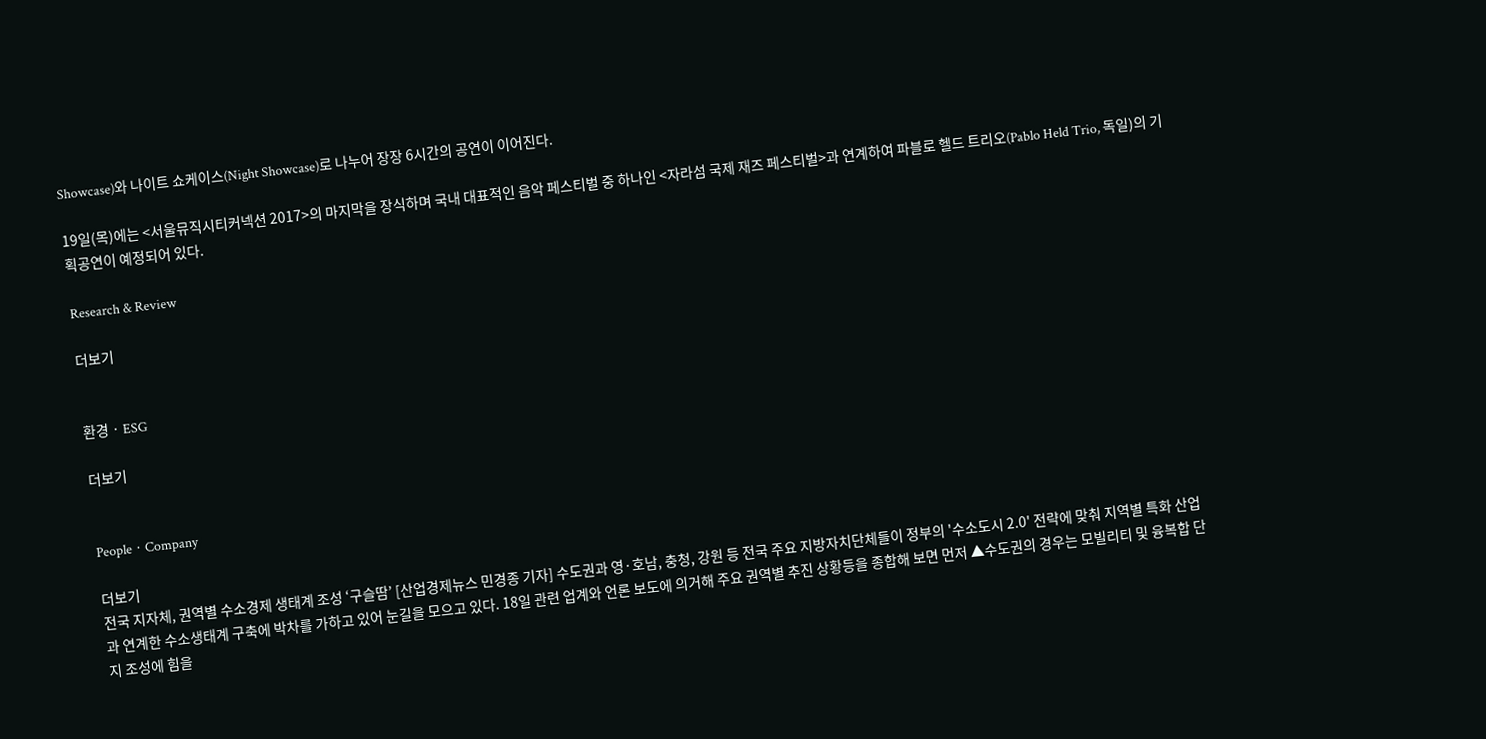Showcase)와 나이트 쇼케이스(Night Showcase)로 나누어 장장 6시간의 공연이 이어진다.

19일(목)에는 <서울뮤직시티커넥션 2017>의 마지막을 장식하며 국내 대표적인 음악 페스티벌 중 하나인 <자라섬 국제 재즈 페스티벌>과 연계하여 파블로 헬드 트리오(Pablo Held Trio, 독일)의 기획공연이 예정되어 있다.

Research & Review

더보기


환경 · ESG

더보기


PeopleㆍCompany

더보기
전국 지자체, 권역별 수소경제 생태계 조성 ‘구슬땀’ [산업경제뉴스 민경종 기자] 수도권과 영·호남, 충청, 강원 등 전국 주요 지방자치단체들이 정부의 '수소도시 2.0' 전략에 맞춰 지역별 특화 산업과 연계한 수소생태계 구축에 박차를 가하고 있어 눈길을 모으고 있다. 18일 관련 업계와 언론 보도에 의거해 주요 권역별 추진 상황등을 종합해 보면 먼저 ▲수도권의 경우는 모빌리티 및 융복합 단지 조성에 힘을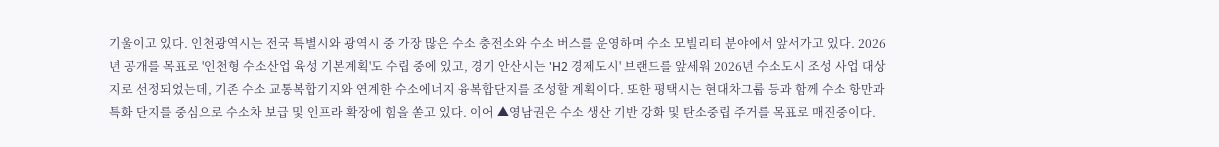기울이고 있다. 인천광역시는 전국 특별시와 광역시 중 가장 많은 수소 충전소와 수소 버스를 운영하며 수소 모빌리티 분야에서 앞서가고 있다. 2026년 공개를 목표로 '인천형 수소산업 육성 기본계획'도 수립 중에 있고, 경기 안산시는 'H2 경제도시' 브랜드를 앞세워 2026년 수소도시 조성 사업 대상지로 선정되었는데, 기존 수소 교통복합기지와 연계한 수소에너지 융복합단지를 조성할 계획이다. 또한 평택시는 현대차그룹 등과 함께 수소 항만과 특화 단지를 중심으로 수소차 보급 및 인프라 확장에 힘을 쏟고 있다. 이어 ▲영남권은 수소 생산 기반 강화 및 탄소중립 주거를 목표로 매진중이다.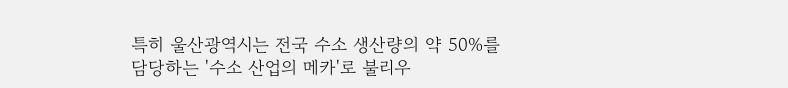특히 울산광역시는 전국 수소 생산량의 약 50%를 담당하는 '수소 산업의 메카'로 불리우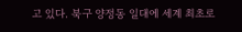고 있다. 북구 양정동 일대에 세계 최초로